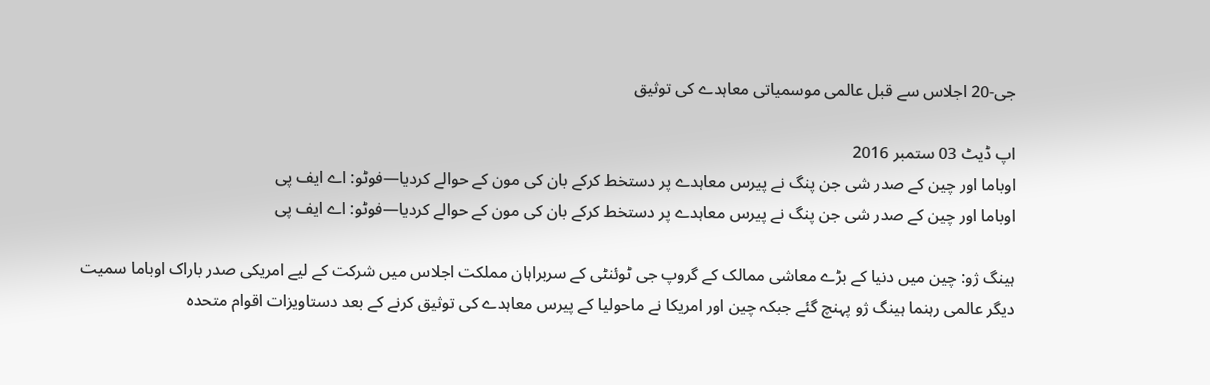جی-20 اجلاس سے قبل عالمی موسمیاتی معاہدے کی توثیق

اپ ڈیٹ 03 ستمبر 2016
اوباما اور چین کے صدر شی جن پنگ نے پیرس معاہدے پر دستخط کرکے بان کی مون کے حوالے کردیا—فوٹو: اے ایف پی
اوباما اور چین کے صدر شی جن پنگ نے پیرس معاہدے پر دستخط کرکے بان کی مون کے حوالے کردیا—فوٹو: اے ایف پی

ہینگ ژو: چین میں دنیا کے بڑے معاشی ممالک کے گروپ جی ٹوئنٹی کے سربراہان مملکت اجلاس میں شرکت کے لیے امریکی صدر باراک اوباما سمیت دیگر عالمی رہنما ہینگ ژو پہنچ گئے جبکہ چین اور امریکا نے ماحولیا کے پیرس معاہدے کی توثیق کرنے کے بعد دستاویزات اقوام متحدہ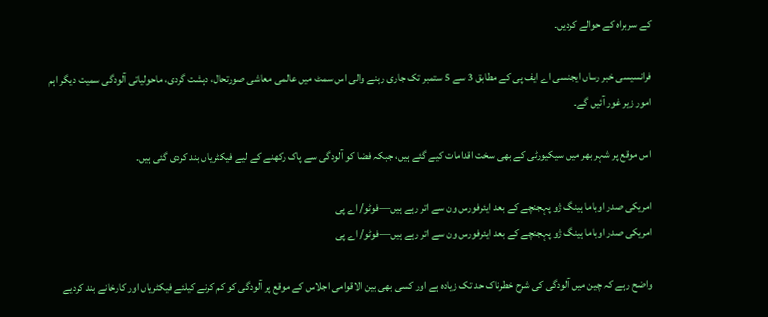کے سربراہ کے حوالے کردیں۔

فرانسیسی خبر رساں ایجنسی اے ایف پی کے مطابق 3 سے 5 ستمبر تک جاری رہنے والی اس سمٹ میں عالمی معاشی صورتحال، دہشت گردی، ماحولیاتی آلودگی سمیت دیگر اہم امور زیر غور آئیں گے۔

اس موقع پر شہر بھر میں سیکیورٹی کے بھی سخت اقدامات کیے گئے ہیں، جبکہ فضا کو آلودگی سے پاک رکھنے کے لیے فیکٹریاں بند کردی گئی ہیں۔

امریکی صدر اوباما ہینگ ژو پہجنچے کے بعد ایئرفورس ون سے اتر رہے ہیں—فوٹو/ اے پی
امریکی صدر اوباما ہینگ ژو پہجنچے کے بعد ایئرفورس ون سے اتر رہے ہیں—فوٹو/ اے پی

واضح رہے کہ چین میں آلودگی کی شرح خطرناک حد تک زیادہ ہے اور کسی بھی بین الاقوامی اجلاس کے موقع پر آلودگی کو کم کرنے کیلئے فیکٹریاں اور کارخانے بند کردیے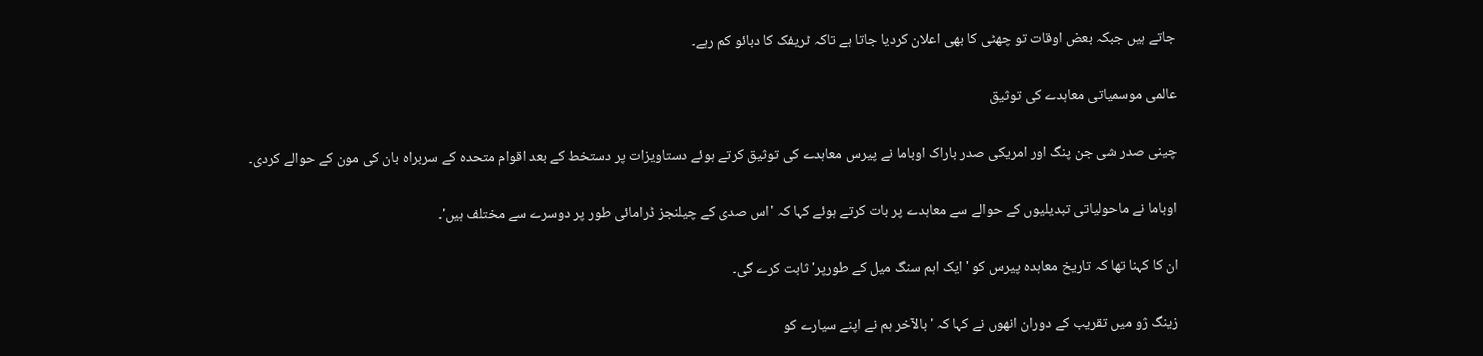جاتے ہیں جبکہ بعض اوقات تو چھٹی کا بھی اعلان کردیا جاتا ہے تاکہ ٹریفک کا دبائو کم رہے۔

عالمی موسمیاتی معاہدے کی توثیق

چینی صدر شی جن پنگ اور امریکی صدر باراک اوباما نے پیرس معاہدے کی توثیق کرتے ہوئے دستاویزات پر دستخط کے بعد اقوام متحدہ کے سربراہ بان کی مون کے حوالے کردی۔

اوباما نے ماحولیاتی تبدیلیوں کے حوالے سے معاہدے پر بات کرتے ہوئے کہا کہ 'اس صدی کے چیلنجز ڈرامائی طور پر دوسرے سے مختلف ہیں'۔

ان کا کہنا تھا کہ تاریخ معاہدہ پیرس کو 'ایک اہم سنگ میل کے طورپر'ثابت کرے گی۔

زینگ ژو میں تقریب کے دوران انھوں نے کہا کہ 'بالآخر ہم نے اپنے سیارے کو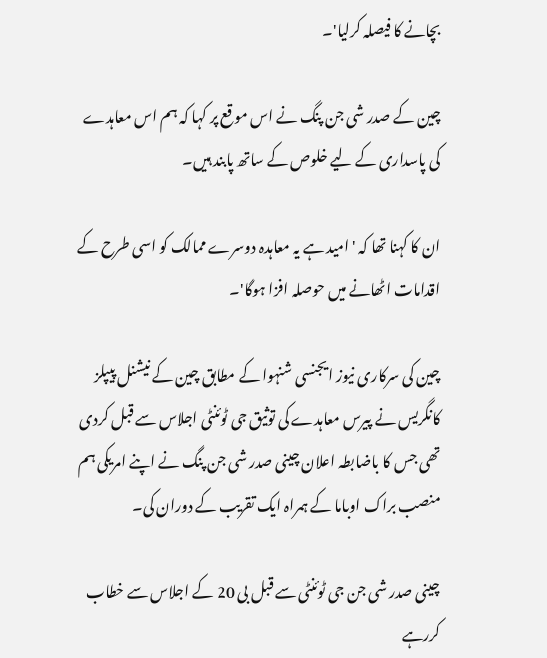بچانے کا فیصلہ کرلیا'۔

چین کے صدر شی جن پنگ نے اس موقع پر کہا کہ ہم اس معاہدے کی پاسداری کے لیے خلوص کے ساتھ پابند ہیں۔

ان کا کہنا تھا کہ 'امید ہے یہ معاہدہ دوسرے ممالک کو اسی طرح کے اقدامات اٹھانے میں حوصلہ افزا ہوگا'۔

چین کی سرکاری نیوز ایجنسی شنہوا کے مطابق چین کے نیشنل پیپلز کانگریس نے پیرس معاہدے کی توثیق جی ٹوئنٹی اجلاس سے قبل کردی تھی جس کا باضابطہ اعلان چینی صدر شی جن پنگ نے اپنے امریکی ہم منصب براک اوباما کے ہمراہ ایک تقریب کے دوران کی۔

چینی صدر شی جن جی ٹوئنٹی سے قبل بی 20 کے اجلاس سے خطاب کررہے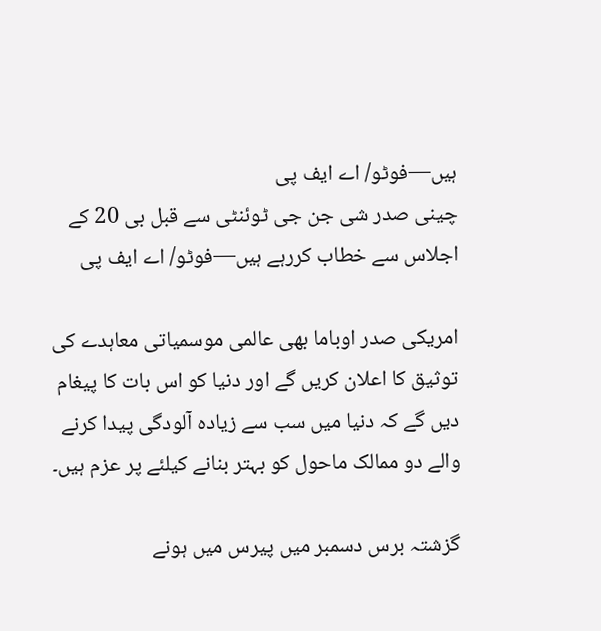ہیں—فوٹو/ اے ایف پی
چینی صدر شی جن جی ٹوئنٹی سے قبل بی 20 کے اجلاس سے خطاب کررہے ہیں—فوٹو/ اے ایف پی

امریکی صدر اوباما بھی عالمی موسمیاتی معاہدے کی توثیق کا اعلان کریں گے اور دنیا کو اس بات کا پیغام دیں گے کہ دنیا میں سب سے زیادہ آلودگی پیدا کرنے والے دو ممالک ماحول کو بہتر بنانے کیلئے پر عزم ہیں۔

گزشتہ برس دسمبر میں پیرس میں ہونے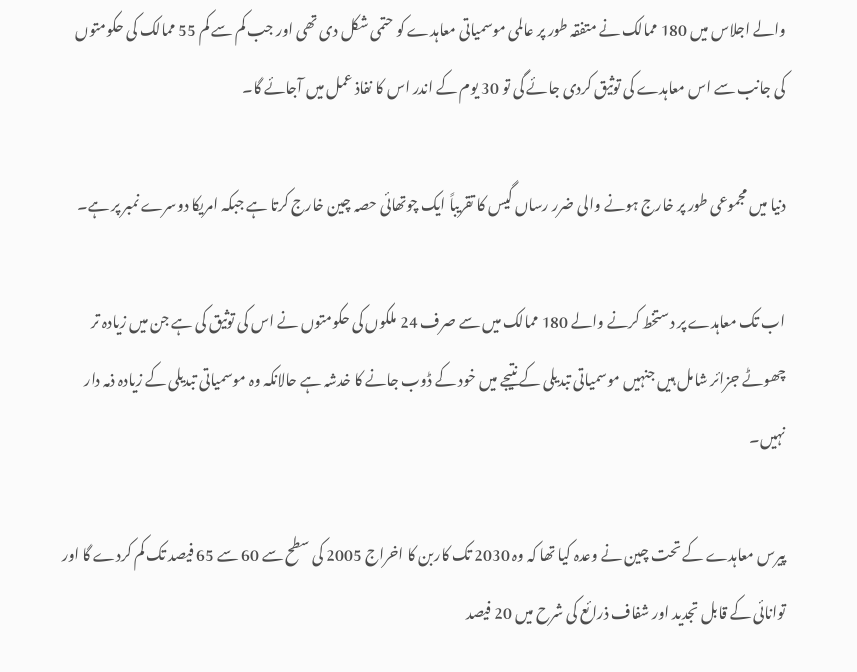والے اجلاس میں 180 ممالک نے متفقہ طور پر عالمی موسمیاتی معاہدے کو حتمی شکل دی تھی اور جب کم سے کم 55 ممالک کی حکومتوں کی جانب سے اس معاہدے کی توثیق کردی جائے گی تو 30 یوم کے اندر اس کا نفاذ عمل میں آجائے گا۔

دنیا میں مجموعی طور پر خارج ہونے والی ضرر رساں گیس کا تقریباً ایک چوتھائی حصہ چین خارج کرتا ہے جبکہ امریکا دوسرے نمبر پر ہے۔

اب تک معاہدے پر دستخط کرنے والے 180 ممالک میں سے صرف 24 ملکوں کی حکومتوں نے اس کی توثیق کی ہے جن میں زیادہ تر چھوٹے جزائر شامل ہیں جنہیں موسمیاتی تبدیلی کے نتیجے میں خود کے ڈوب جانے کا خدشہ ہے حالانکہ وہ موسمیاتی تبدیلی کے زیادہ ذمہ دار نہیں۔

پیرس معاہدے کے تحت چین نے وعدہ کیا تھا کہ وہ 2030 تک کاربن کا اخراج 2005 کی سطح سے 60 سے 65 فیصد تک کم کردے گا اور توانائی کے قابل تجدید اور شفاف ذرائع کی شرح میں 20 فیصد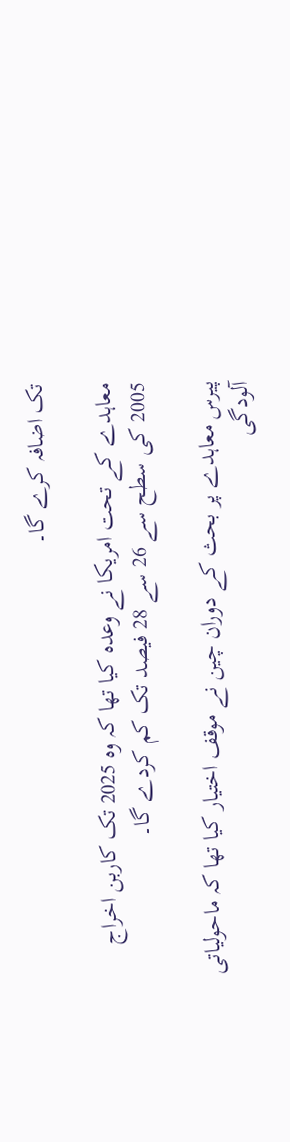تک اضافہ کرے گا۔

معاہدے کے تحت امریکا نے وعدہ کیا تھا کہ وہ 2025 تک کاربن اخراج 2005 کی سطح سے 26 سے 28 فیصد تک کم کردے گا۔

پیرس معاہدے پر بحث کے دوران چین نے موقف اختیار کیا تھا کہ ماحولیاتی آلودگی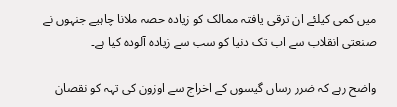میں کمی کیلئے ان ترقی یافتہ ممالک کو زیادہ حصہ ملانا چاہیے جنہوں نے صنعتی انقلاب سے اب تک دنیا کو سب سے زیادہ آلودہ کیا ہے۔

واضح رہے کہ ضرر رساں گیسوں کے اخراج سے اوزون کی تہہ کو نقصان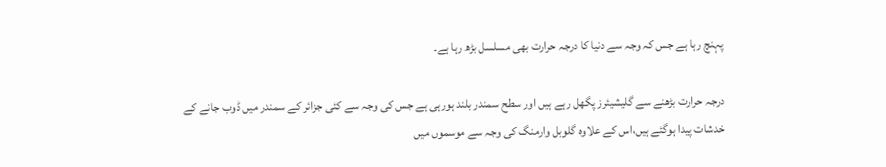پہنچ رہا ہے جس کہ وجہ سے دنیا کا درجہ حرارت بھی مسلسل بڑھ رہا ہے۔

درجہ حرارت بڑھنے سے گلیشیئرز پگھل رہے ہیں اور سطح سمندر بلند ہورہی ہے جس کی وجہ سے کئی جزائر کے سمندر میں ڈوب جانے کے خدشات پیدا ہوگئے ہیں،اس کے علاوہ گلوبل وارمنگ کی وجہ سے موسموں میں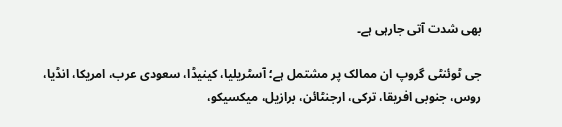بھی شدت آتی جارہی ہے۔

جی ٹوئنٹی گروپ ان ممالک پر مشتمل ہے؛ آسٹریلیا، کینیڈا، سعودی عرب، امریکا، انڈیا، روس، جنوبی افریقا، ترکی، ارجنٹائن، برازیل، میکسیکو،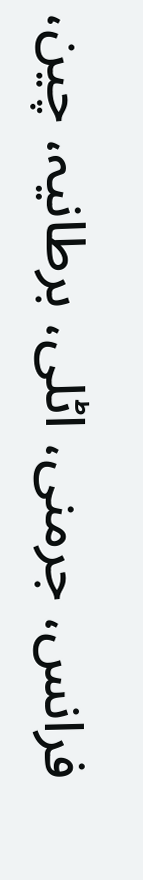فرانس، جرمنی، اٹلی، برطانیہ، چین،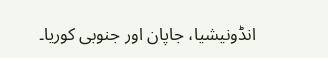انڈونیشیا، جاپان اور جنوبی کوریا۔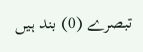تبصرے (0) بند ہیں